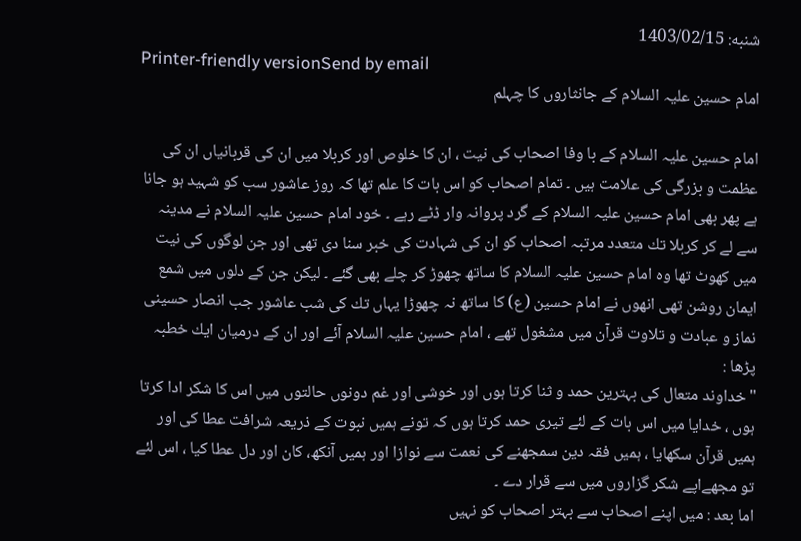شنبه: 1403/02/15
Printer-friendly versionSend by email
امام حسين عليہ السلام كے جانثاروں كا چہلم

امام حسین علیہ السلام كے با وفا اصحاب كی نیت ، ان كا خلوص اور كربلا میں ان كی قربانیاں ان كی عظمت و بزرگی كی علامت ہیں ۔ تمام اصحاب كو اس بات كا علم تھا كہ روز عاشور سب كو شہید ہو جانا ہے پھر بھی امام حسین علیہ السلام كے گرد پروانہ وار ڈٹے رہے ۔ خود امام حسین علیہ السلام نے مدینہ سے لے كر كربلا تك متعدد مرتبہ اصحاب كو ان كی شہادت كی خبر سنا دی تھی اور جن لوگوں كی نیت میں كھوٹ تھا وہ امام حسین علیہ السلام كا ساتھ چھوڑ كر چلے بھی گئے ۔ لیكن جن كے دلوں میں شمع ایمان روشن تھی انھوں نے امام حسین (ع) كا ساتھ نہ چھوڑا یہاں تك كی شب عاشور جب انصار حسینی نماز و عبادت و تلاوت قرآن میں مشغول تھے ، امام حسین علیہ السلام آئے اور ان كے درمیان ایك خطبہ پڑھا :
"خداوند متعال كی بہترین حمد و ثنا كرتا ہوں اور خوشی اور غم دونوں حالتوں میں اس كا شكر ادا كرتا ہوں ، خدایا میں اس بات كے لئے تیری حمد كرتا ہوں كہ تونے ہمیں نبوت كے ذریعہ شرافت عطا كی اور ہمیں قرآن سكھایا ، ہمیں فقہ دین سمجھنے كی نعمت سے نوازا اور ہمیں آنكھ، كان اور دل عطا كیا ، اس لئے تو مجھےاپے شكر گزاروں میں سے قرار دے ۔
اما بعد : میں اپنے اصحاب سے بہتر اصحاب كو نہیں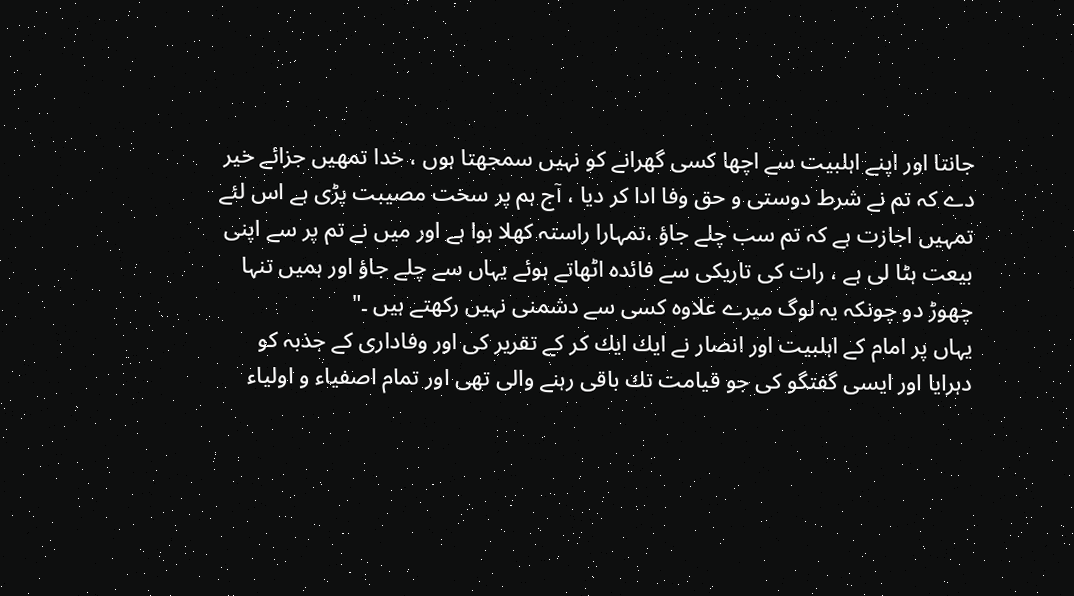جانتا اور اپنے اہلبیت سے اچھا كسی گھرانے كو نہیں سمجھتا ہوں ، خدا تمھیں جزائے خیر دے كہ تم نے شرط دوستی و حق وفا ادا كر دیا ، آج ہم پر سخت مصیبت پڑی ہے اس لئے تمہیں اجازت ہے كہ تم سب چلے جاؤ ،تمہارا راستہ كھلا ہوا ہے اور میں نے تم پر سے اپنی بیعت ہٹا لی ہے ، رات كی تاریكی سے فائدہ اٹھاتے ہوئے یہاں سے چلے جاؤ اور ہمیں تنہا چھوڑ دو چونكہ یہ لوگ میرے علاوہ كسی سے دشمنی نہیں ركھتے ہیں ۔"
یہاں پر امام كے اہلبیت اور انصار نے ایك ایك كر كے تقریر كی اور وفاداری كے جذبہ كو دہرایا اور ایسی گفتگو كی جو قیامت تك باقی رہنے والی تھی اور تمام اصفیاء و اولیاء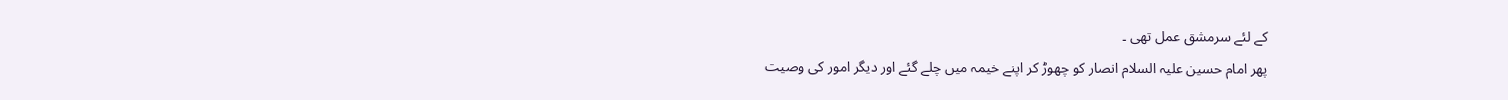كے لئے سرمشق عمل تھی ۔
پھر امام حسین علیہ السلام انصار كو چھوڑ كر اپنے خیمہ میں چلے گئے اور دیگر امور كی وصیت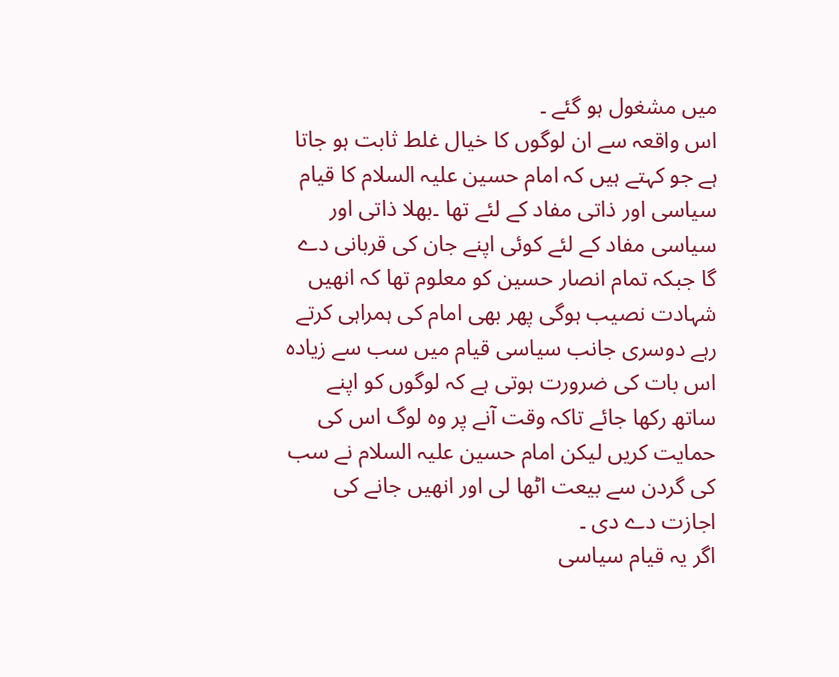میں مشغول ہو گئے ۔
اس واقعہ سے ان لوگوں كا خیال غلط ثابت ہو جاتا ہے جو كہتے ہیں كہ امام حسین علیہ السلام كا قیام سیاسی اور ذاتی مفاد كے لئے تھا ۔بھلا ذاتی اور سیاسی مفاد كے لئے كوئی اپنے جان كی قربانی دے گا جبكہ تمام انصار حسین كو معلوم تھا كہ انھیں شہادت نصیب ہوگی پھر بھی امام كی ہمراہی كرتے رہے دوسری جانب سیاسی قیام میں سب سے زیادہ اس بات كی ضرورت ہوتی ہے كہ لوگوں كو اپنے ساتھ ركھا جائے تاكہ وقت آنے پر وہ لوگ اس كی حمایت كریں لیكن امام حسین علیہ السلام نے سب كی گردن سے بیعت اٹھا لی اور انھیں جانے كی اجازت دے دی ۔
اگر یہ قیام سیاسی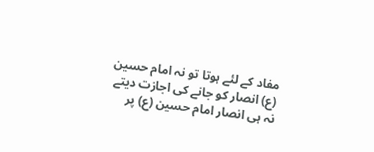مفاد كے لئے ہوتا تو نہ امام حسین (ع) انصار كو جانے كی اجازت دیتے نہ ہی انصار امام حسین (ع) پر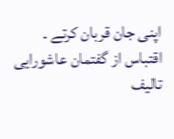اپنی جان قربان كرتے ۔
اقتباس از گفتمان عاشورایی تالیف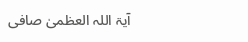آیۃ اللہ العظمیٰ صافی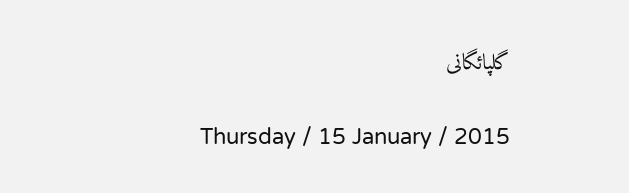گلپائگانی

Thursday / 15 January / 2015